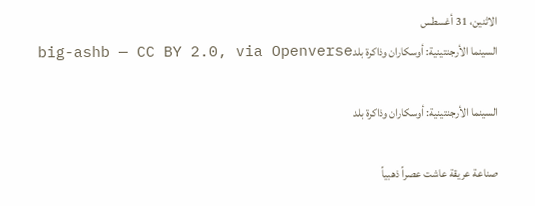الاثنين، 31 أغسطس
السينما الأرجنتينية: أوسكاران وذاكرة بلدbig-ashb — CC BY 2.0, via Openverse

السينما الأرجنتينية: أوسكاران وذاكرة بلد

صناعة عريقة عاشت عصراً ذهبياً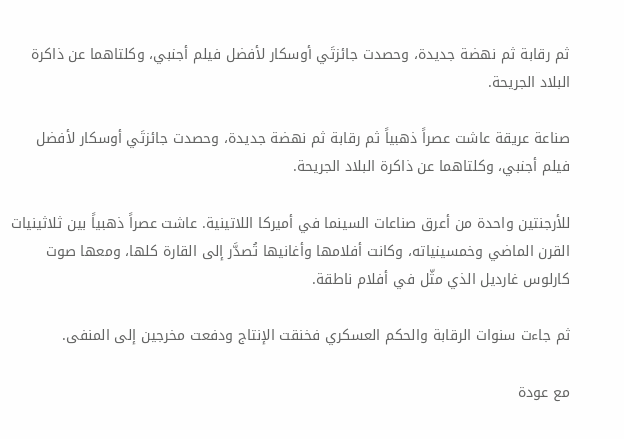ثم رقابة ثم نهضة جديدة، وحصدت جائزتَي أوسكار لأفضل فيلم أجنبي، وكلتاهما عن ذاكرة البلاد الجريحة.

صناعة عريقة عاشت عصراً ذهبياً ثم رقابة ثم نهضة جديدة، وحصدت جائزتَي أوسكار لأفضل فيلم أجنبي، وكلتاهما عن ذاكرة البلاد الجريحة.

للأرجنتين واحدة من أعرق صناعات السينما في أميركا اللاتينية. عاشت عصراً ذهبياً بين ثلاثينيات القرن الماضي وخمسينياته، وكانت أفلامها وأغانيها تُصدَّر إلى القارة كلها، ومعها صوت كارلوس غارديل الذي مثّل في أفلام ناطقة.

ثم جاءت سنوات الرقابة والحكم العسكري فخنقت الإنتاج ودفعت مخرجين إلى المنفى.

مع عودة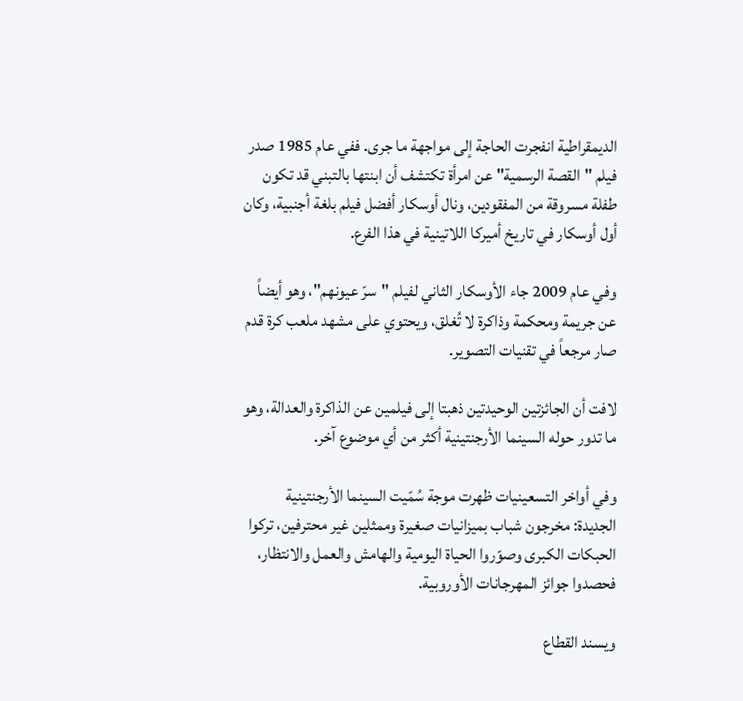الديمقراطية انفجرت الحاجة إلى مواجهة ما جرى. ففي عام 1985 صدر فيلم "القصة الرسمية" عن امرأة تكتشف أن ابنتها بالتبني قد تكون طفلة مسروقة من المفقودين، ونال أوسكار أفضل فيلم بلغة أجنبية، وكان أول أوسكار في تاريخ أميركا اللاتينية في هذا الفرع.

وفي عام 2009 جاء الأوسكار الثاني لفيلم "سرّ عيونهم"، وهو أيضاً عن جريمة ومحكمة وذاكرة لا تُغلق، ويحتوي على مشهد ملعب كرة قدم صار مرجعاً في تقنيات التصوير.

لافت أن الجائزتين الوحيدتين ذهبتا إلى فيلمين عن الذاكرة والعدالة، وهو ما تدور حوله السينما الأرجنتينية أكثر من أي موضوع آخر.

وفي أواخر التسعينيات ظهرت موجة سُمّيت السينما الأرجنتينية الجديدة: مخرجون شباب بميزانيات صغيرة وممثلين غير محترفين، تركوا الحبكات الكبرى وصوّروا الحياة اليومية والهامش والعمل والانتظار، فحصدوا جوائز المهرجانات الأوروبية.

ويسند القطاع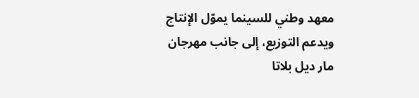معهد وطني للسينما يموّل الإنتاج ويدعم التوزيع، إلى جانب مهرجان مار ديل بلاتا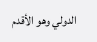الدولي وهو الأقدم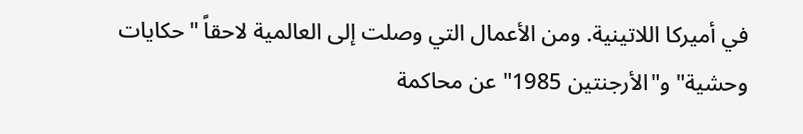في أميركا اللاتينية. ومن الأعمال التي وصلت إلى العالمية لاحقاً "حكايات وحشية" و"الأرجنتين 1985" عن محاكمة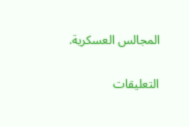المجالس العسكرية.

التعليقات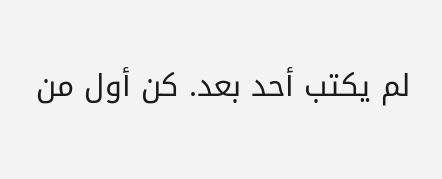لم يكتب أحد بعد. كن أول من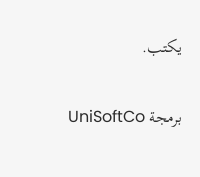يكتب.

برمجة UniSoftCo